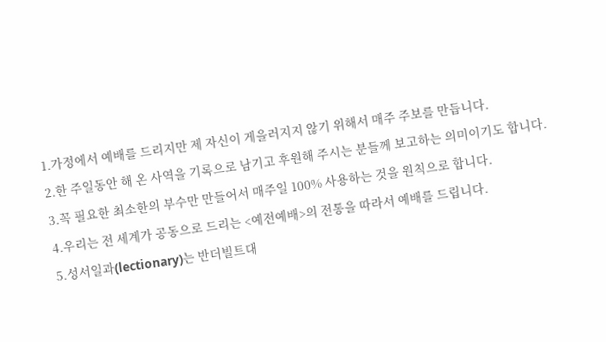1.가정에서 예배를 드리지만 제 자신이 게을러지지 않기 위해서 매주 주보를 만듭니다.
2.한 주일동안 해 온 사역을 기록으로 남기고 후원해 주시는 분들께 보고하는 의미이기도 합니다.
3.꼭 필요한 최소한의 부수만 만들어서 매주일 100% 사용하는 것을 원칙으로 합니다.
4.우리는 전 세계가 공동으로 드리는 <예전예배>의 전통을 따라서 예배를 드립니다.
5.성서일과(lectionary)는 반더빌트대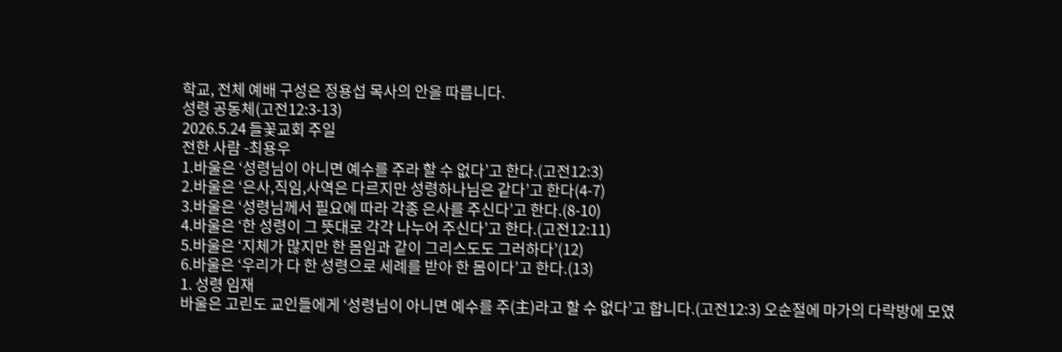학교, 전체 예배 구성은 정용섭 목사의 안을 따릅니다.
성령 공동체(고전12:3-13)
2026.5.24 들꽃교회 주일
전한 사람 -최용우
1.바울은 ‘성령님이 아니면 예수를 주라 할 수 없다’고 한다.(고전12:3)
2.바울은 ‘은사,직임,사역은 다르지만 성령하나님은 같다’고 한다(4-7)
3.바울은 ‘성령님께서 필요에 따라 각종 은사를 주신다’고 한다.(8-10)
4.바울은 ‘한 성령이 그 뜻대로 각각 나누어 주신다’고 한다.(고전12:11)
5.바울은 ‘지체가 많지만 한 몸임과 같이 그리스도도 그러하다’(12)
6.바울은 ‘우리가 다 한 성령으로 세례를 받아 한 몸이다’고 한다.(13)
1. 성령 임재
바울은 고린도 교인들에게 ‘성령님이 아니면 예수를 주(主)라고 할 수 없다’고 합니다.(고전12:3) 오순절에 마가의 다락방에 모였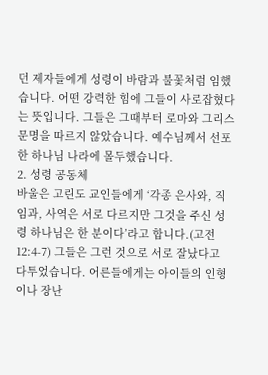던 제자들에게 성령이 바람과 불꽃처럼 임했습니다. 어떤 강력한 힘에 그들이 사로잡혔다는 뜻입니다. 그들은 그때부터 로마와 그리스 문명을 따르지 않았습니다. 예수님께서 선포한 하나님 나라에 몰두했습니다.
2. 성령 공동체
바울은 고린도 교인들에게 ‘각종 은사와, 직임과, 사역은 서로 다르지만 그것을 주신 성령 하나님은 한 분이다’라고 합니다.(고전12:4-7) 그들은 그런 것으로 서로 잘났다고 다투었습니다. 어른들에게는 아이들의 인형이나 장난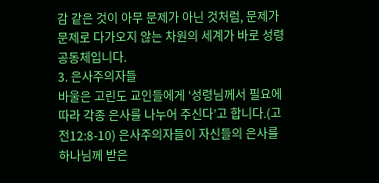감 같은 것이 아무 문제가 아닌 것처럼, 문제가 문제로 다가오지 않는 차원의 세계가 바로 성령 공동체입니다.
3. 은사주의자들
바울은 고린도 교인들에게 ‘성령님께서 필요에 따라 각종 은사를 나누어 주신다’고 합니다.(고전12:8-10) 은사주의자들이 자신들의 은사를 하나님께 받은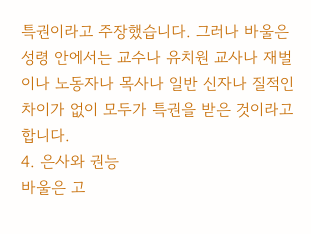특권이라고 주장했습니다. 그러나 바울은 성령 안에서는 교수나 유치원 교사나 재벌이나 노동자나 목사나 일반 신자나 질적인 차이가 없이 모두가 특권을 받은 것이라고 합니다.
4. 은사와 권능
바울은 고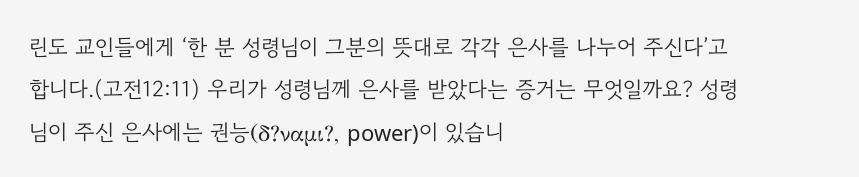린도 교인들에게 ‘한 분 성령님이 그분의 뜻대로 각각 은사를 나누어 주신다’고 합니다.(고전12:11) 우리가 성령님께 은사를 받았다는 증거는 무엇일까요? 성령님이 주신 은사에는 권능(δ?ναμι?, power)이 있습니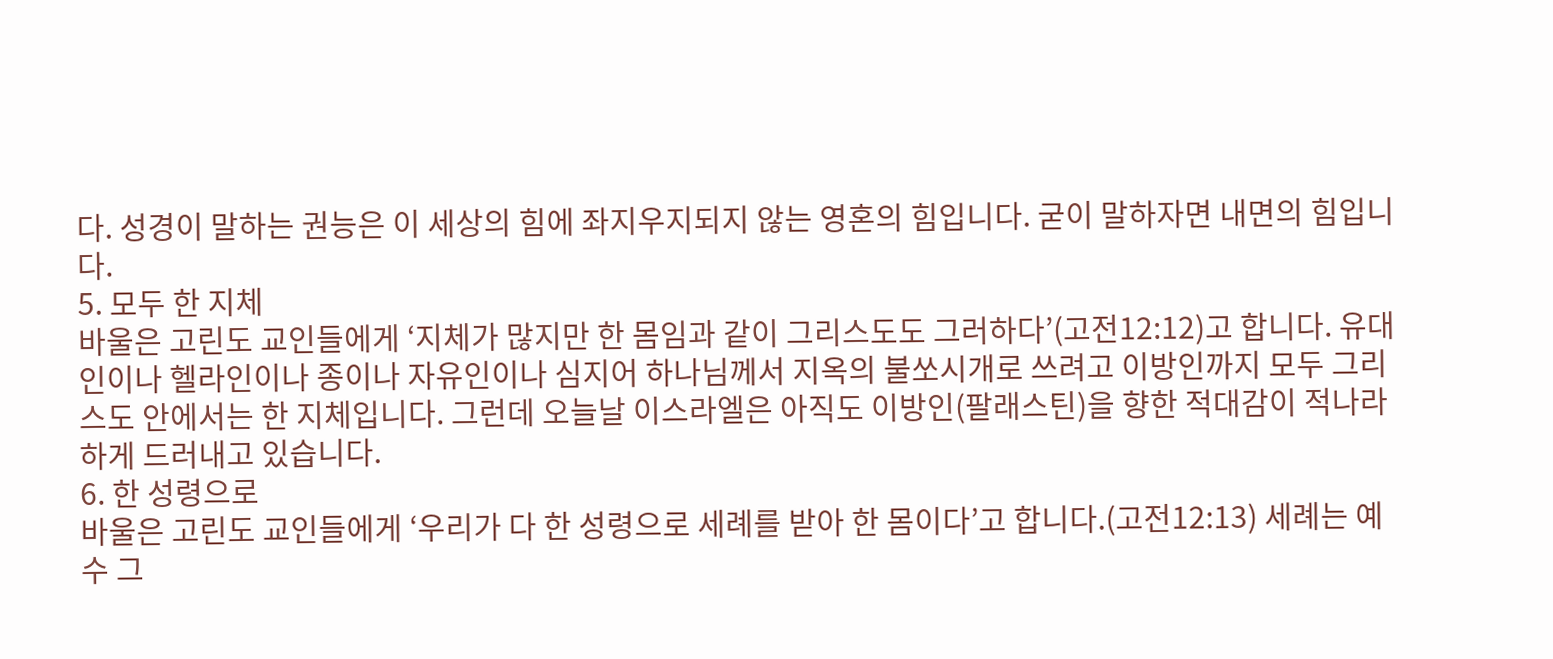다. 성경이 말하는 권능은 이 세상의 힘에 좌지우지되지 않는 영혼의 힘입니다. 굳이 말하자면 내면의 힘입니다.
5. 모두 한 지체
바울은 고린도 교인들에게 ‘지체가 많지만 한 몸임과 같이 그리스도도 그러하다’(고전12:12)고 합니다. 유대인이나 헬라인이나 종이나 자유인이나 심지어 하나님께서 지옥의 불쏘시개로 쓰려고 이방인까지 모두 그리스도 안에서는 한 지체입니다. 그런데 오늘날 이스라엘은 아직도 이방인(팔래스틴)을 향한 적대감이 적나라하게 드러내고 있습니다.
6. 한 성령으로
바울은 고린도 교인들에게 ‘우리가 다 한 성령으로 세례를 받아 한 몸이다’고 합니다.(고전12:13) 세례는 예수 그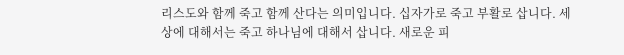리스도와 함께 죽고 함께 산다는 의미입니다. 십자가로 죽고 부활로 삽니다. 세상에 대해서는 죽고 하나님에 대해서 삽니다. 새로운 피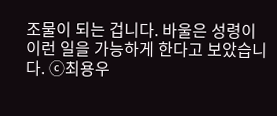조물이 되는 겁니다. 바울은 성령이 이런 일을 가능하게 한다고 보았습니다. ⓒ최용우